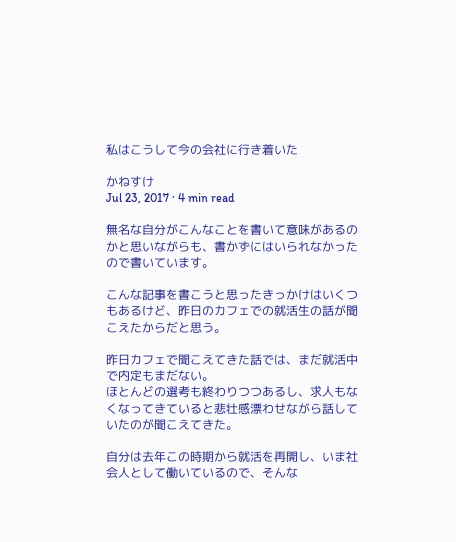私はこうして今の会社に行き着いた

かねすけ
Jul 23, 2017 · 4 min read

無名な自分がこんなことを書いて意味があるのかと思いながらも、書かずにはいられなかったので書いています。

こんな記事を書こうと思ったきっかけはいくつもあるけど、昨日のカフェでの就活生の話が聞こえたからだと思う。

昨日カフェで聞こえてきた話では、まだ就活中で内定もまだない。
ほとんどの選考も終わりつつあるし、求人もなくなってきていると悲壮感漂わせながら話していたのが聞こえてきた。

自分は去年この時期から就活を再開し、いま社会人として働いているので、そんな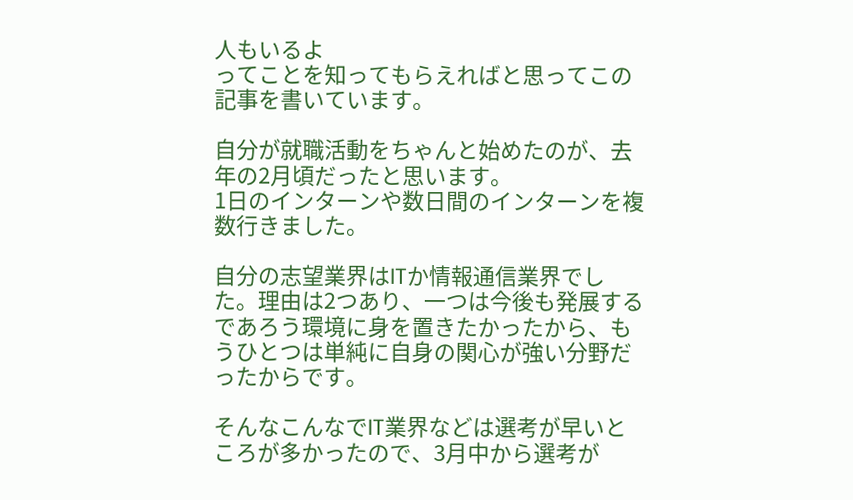人もいるよ
ってことを知ってもらえればと思ってこの記事を書いています。

自分が就職活動をちゃんと始めたのが、去年の2月頃だったと思います。
1日のインターンや数日間のインターンを複数行きました。

自分の志望業界はITか情報通信業界でした。理由は2つあり、一つは今後も発展するであろう環境に身を置きたかったから、もうひとつは単純に自身の関心が強い分野だったからです。

そんなこんなでIT業界などは選考が早いところが多かったので、3月中から選考が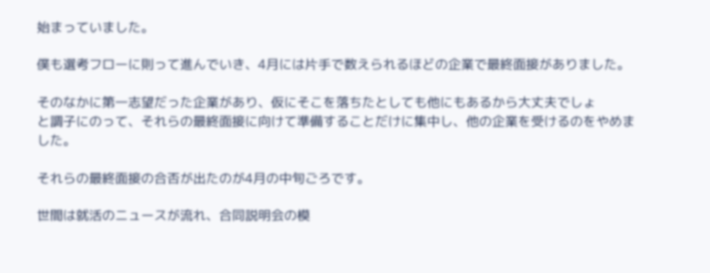始まっていました。

僕も選考フローに則って進んでいき、4月には片手で数えられるほどの企業で最終面接がありました。

そのなかに第一志望だった企業があり、仮にそこを落ちたとしても他にもあるから大丈夫でしょ
と調子にのって、それらの最終面接に向けて準備することだけに集中し、他の企業を受けるのをやめました。

それらの最終面接の合否が出たのが4月の中旬ごろです。

世間は就活のニュースが流れ、合同説明会の模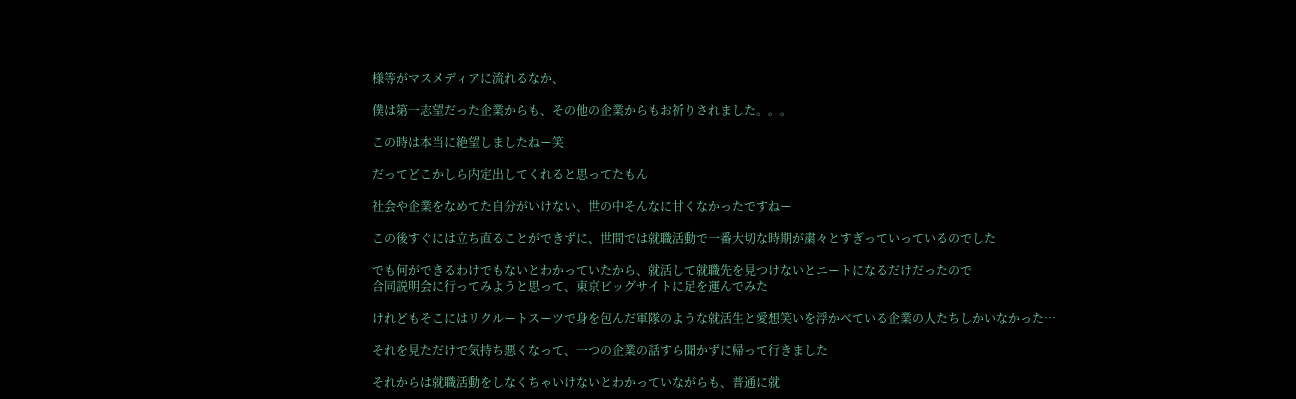様等がマスメディアに流れるなか、

僕は第一志望だった企業からも、その他の企業からもお祈りされました。。。

この時は本当に絶望しましたねー笑

だってどこかしら内定出してくれると思ってたもん

社会や企業をなめてた自分がいけない、世の中そんなに甘くなかったですねー

この後すぐには立ち直ることができずに、世間では就職活動で一番大切な時期が粛々とすぎっていっているのでした

でも何ができるわけでもないとわかっていたから、就活して就職先を見つけないとニートになるだけだったので
合同説明会に行ってみようと思って、東京ビッグサイトに足を運んでみた

けれどもそこにはリクルートスーツで身を包んだ軍隊のような就活生と愛想笑いを浮かべている企業の人たちしかいなかった…

それを見ただけで気持ち悪くなって、一つの企業の話すら聞かずに帰って行きました

それからは就職活動をしなくちゃいけないとわかっていながらも、普通に就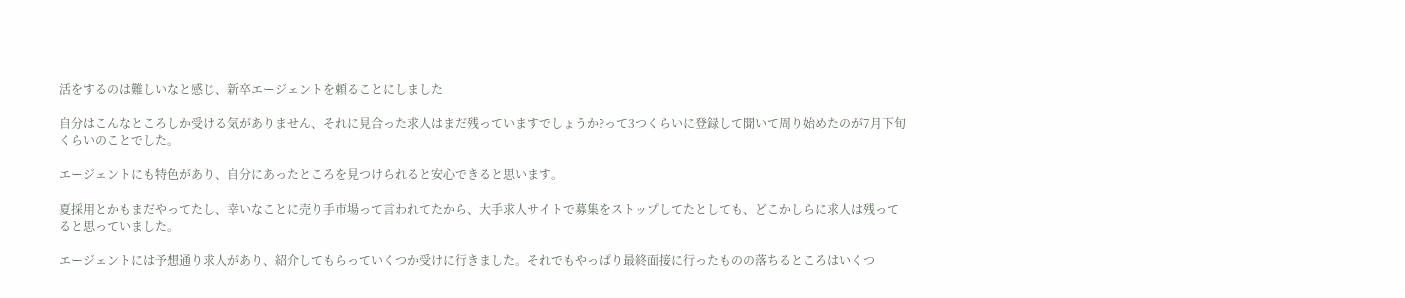活をするのは難しいなと感じ、新卒エージェントを頼ることにしました

自分はこんなところしか受ける気がありません、それに見合った求人はまだ残っていますでしょうか?って3つくらいに登録して聞いて周り始めたのが7月下旬くらいのことでした。

エージェントにも特色があり、自分にあったところを見つけられると安心できると思います。

夏採用とかもまだやってたし、幸いなことに売り手市場って言われてたから、大手求人サイトで募集をストップしてたとしても、どこかしらに求人は残ってると思っていました。

エージェントには予想通り求人があり、紹介してもらっていくつか受けに行きました。それでもやっぱり最終面接に行ったものの落ちるところはいくつ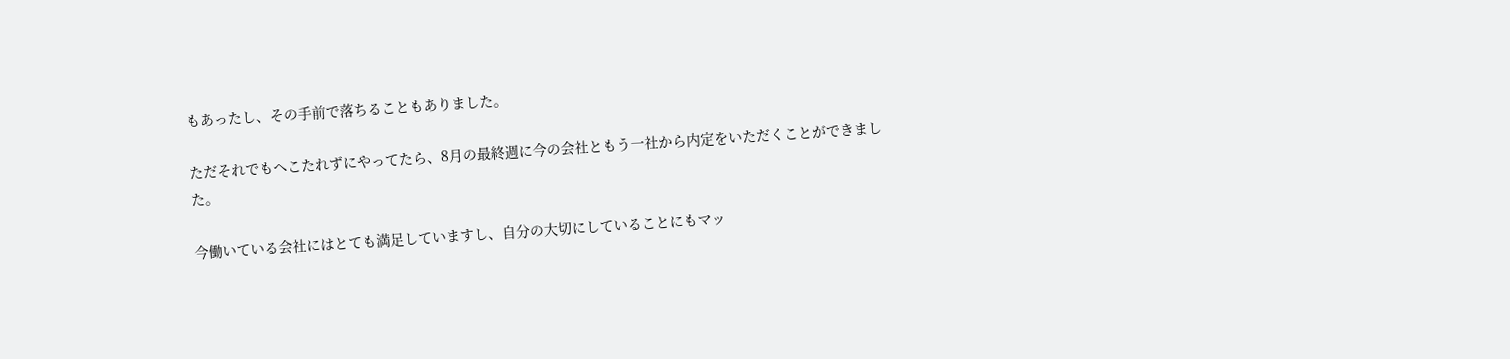もあったし、その手前で落ちることもありました。

ただそれでもへこたれずにやってたら、8月の最終週に今の会社ともう一社から内定をいただくことができました。

今働いている会社にはとても満足していますし、自分の大切にしていることにもマッ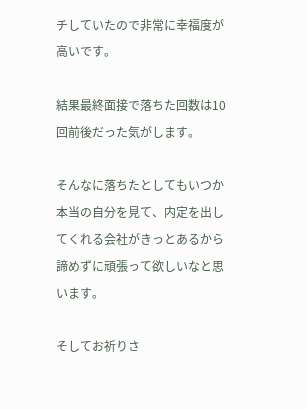チしていたので非常に幸福度が高いです。

結果最終面接で落ちた回数は10回前後だった気がします。

そんなに落ちたとしてもいつか本当の自分を見て、内定を出してくれる会社がきっとあるから諦めずに頑張って欲しいなと思います。

そしてお祈りさ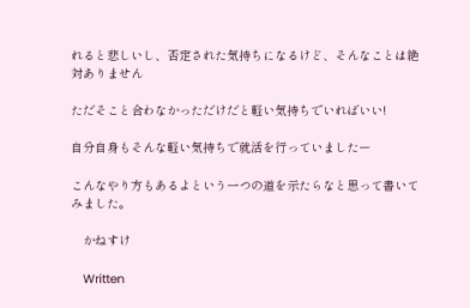れると悲しいし、否定された気持ちになるけど、そんなことは絶対ありません

ただそこと合わなかっただけだと軽い気持ちでいればいい!

自分自身もそんな軽い気持ちで就活を行っていましたー

こんなやり方もあるよという一つの道を示たらなと思って書いてみました。

    かねすけ

    Written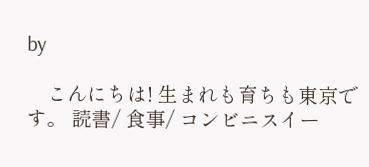by

    こんにちは! 生まれも育ちも東京です。 読書/ 食事/ コンビニスイー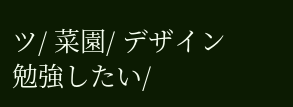ツ/ 菜園/ デザイン勉強したい/